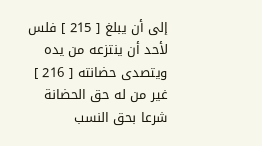إلى أن يبلغ [ 215 ] فلس لأحد أن ينتزعه من يده ويتصدى حضانته [ 216 ] غير من له حق الحضانة شرعا بحق النسب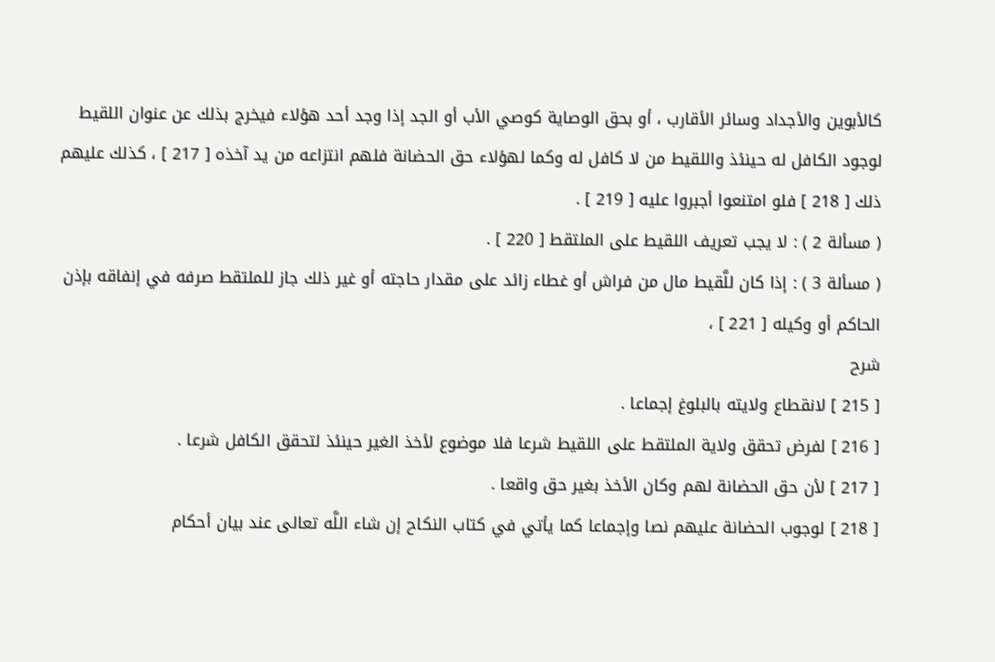كالأبوين والأجداد وسائر الأقارب ، أو بحق الوصاية كوصي الأب أو الجد إذا وجد أحد هؤلاء فيخرج بذلك عن عنوان اللقيط لوجود الكافل له حينئذ واللقيط من لا كافل له وكما لهؤلاء حق الحضانة فلهم انتزاعه من يد آخذه [ 217 ] ، كذلك عليهم ذلك [ 218 ] فلو امتنعوا أجبروا عليه [ 219 ] .
( مسألة 2 ) : لا يجب تعريف اللقيط على الملتقط [ 220 ] .
( مسألة 3 ) : إذا كان للَّقيط مال من فراش أو غطاء زائد على مقدار حاجته أو غير ذلك جاز للملتقط صرفه في إنفاقه بإذن الحاكم أو وكيله [ 221 ] ،
شرح
[ 215 ] لانقطاع ولايته بالبلوغ إجماعا .
[ 216 ] لفرض تحقق ولاية الملتقط على اللقيط شرعا فلا موضوع لأخذ الغير حينئذ لتحقق الكافل شرعا .
[ 217 ] لأن حق الحضانة لهم وكان الأخذ بغير حق واقعا .
[ 218 ] لوجوب الحضانة عليهم نصا وإجماعا كما يأتي في كتاب النكاح إن شاء اللَّه تعالى عند بيان أحكام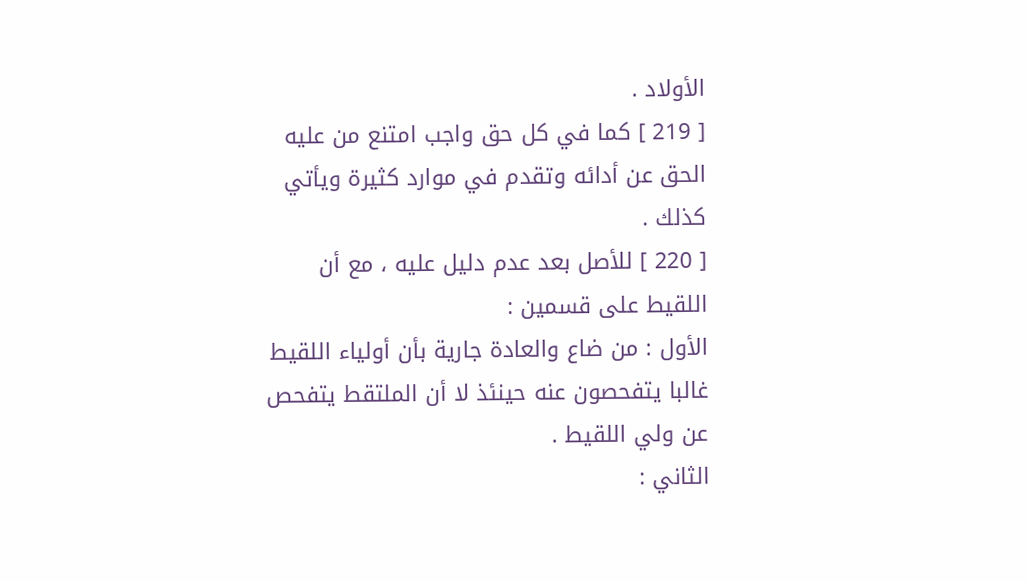الأولاد .
[ 219 ] كما في كل حق واجب امتنع من عليه الحق عن أدائه وتقدم في موارد كثيرة ويأتي كذلك .
[ 220 ] للأصل بعد عدم دليل عليه ، مع أن اللقيط على قسمين :
الأول : من ضاع والعادة جارية بأن أولياء اللقيط غالبا يتفحصون عنه حينئذ لا أن الملتقط يتفحص عن ولي اللقيط .
الثاني :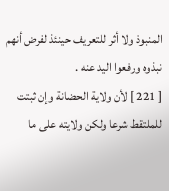المنبوذ ولا أثر للتعريف حينئذ لفرض أنهم نبذوه ورفعوا اليد عنه .
[ 221 ] لأن ولاية الحضانة وإن ثبتت للملتقط شرعا ولكن ولايته على ما